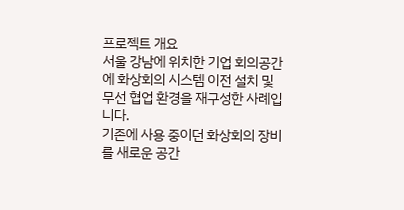프로젝트 개요
서울 강남에 위치한 기업 회의공간에 화상회의 시스템 이전 설치 및 무선 협업 환경을 재구성한 사례입니다.
기존에 사용 중이던 화상회의 장비를 새로운 공간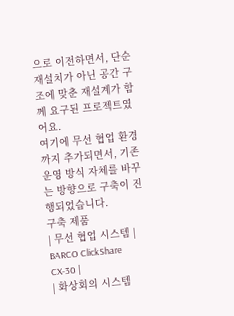으로 이전하면서, 단순 재설치가 아닌 공간 구조에 맞춘 재설계가 함께 요구된 프로젝트였어요.
여기에 무선 협업 환경까지 추가되면서, 기존 운영 방식 자체를 바꾸는 방향으로 구축이 진행되었습니다.
구축 제품
| 무선 협업 시스템 |
BARCO ClickShare CX-30 |
| 화상회의 시스템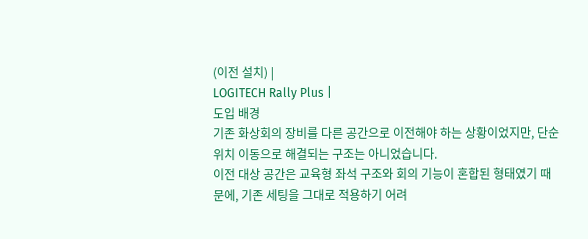(이전 설치) |
LOGITECH Rally Plus |
도입 배경
기존 화상회의 장비를 다른 공간으로 이전해야 하는 상황이었지만, 단순 위치 이동으로 해결되는 구조는 아니었습니다.
이전 대상 공간은 교육형 좌석 구조와 회의 기능이 혼합된 형태였기 때문에, 기존 세팅을 그대로 적용하기 어려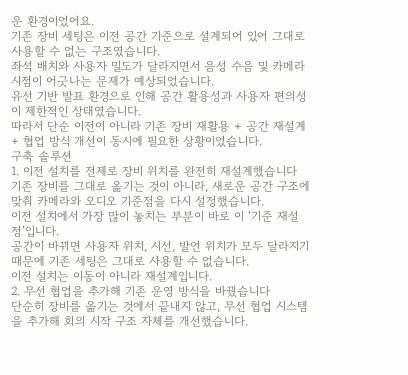운 환경이었어요.
기존 장비 세팅은 이전 공간 기준으로 설계되어 있어 그대로 사용할 수 없는 구조였습니다.
좌석 배치와 사용자 밀도가 달라지면서 음성 수음 및 카메라 시점이 어긋나는 문제가 예상되었습니다.
유선 기반 발표 환경으로 인해 공간 활용성과 사용자 편의성이 제한적인 상태였습니다.
따라서 단순 이전이 아니라 기존 장비 재활용 + 공간 재설계 + 협업 방식 개선이 동시에 필요한 상황이었습니다.
구축 솔루션
1. 이전 설치를 전제로 장비 위치를 완전히 재설계했습니다
기존 장비를 그대로 옮기는 것이 아니라, 새로운 공간 구조에 맞춰 카메라와 오디오 기준점을 다시 설정했습니다.
이전 설치에서 가장 많이 놓치는 부분이 바로 이 ‘기준 재설정’입니다.
공간이 바뀌면 사용자 위치, 시선, 발언 위치가 모두 달라지기 때문에 기존 세팅은 그대로 사용할 수 없습니다.
이전 설치는 이동이 아니라 재설계입니다.
2. 무선 협업을 추가해 기존 운영 방식을 바꿨습니다
단순히 장비를 옮기는 것에서 끝내지 않고, 무선 협업 시스템을 추가해 회의 시작 구조 자체를 개선했습니다.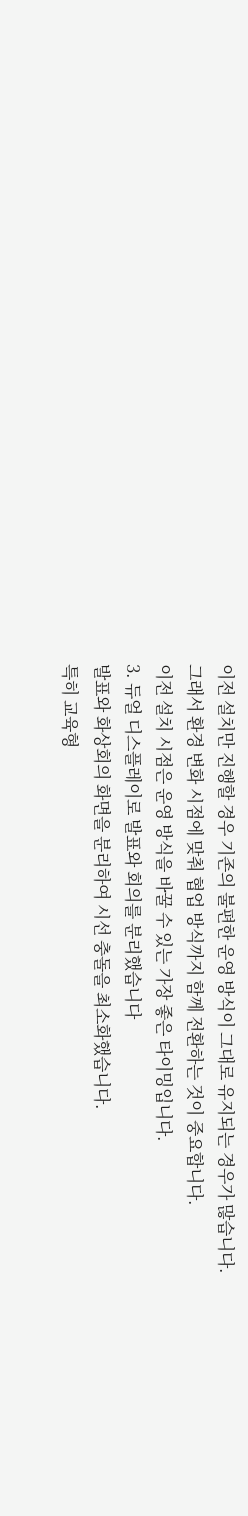이전 설치만 진행할 경우 기존의 불편한 운영 방식이 그대로 유지되는 경우가 많습니다.
그래서 환경 변화 시점에 맞춰 협업 방식까지 함께 전환하는 것이 중요합니다.
이전 설치 시점은 운영 방식을 바꿀 수 있는 가장 좋은 타이밍입니다.
3. 듀얼 디스플레이로 발표와 회의를 분리했습니다
발표와 화상회의 화면을 분리하여 시선 충돌을 최소화했습니다.
특히 교육형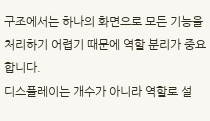구조에서는 하나의 화면으로 모든 기능을 처리하기 어렵기 때문에 역할 분리가 중요합니다.
디스플레이는 개수가 아니라 역할로 설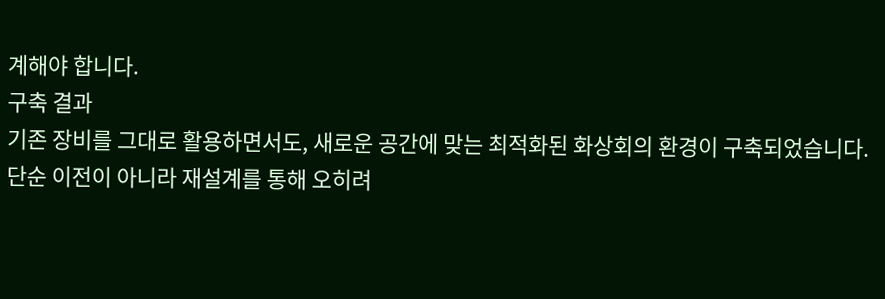계해야 합니다.
구축 결과
기존 장비를 그대로 활용하면서도, 새로운 공간에 맞는 최적화된 화상회의 환경이 구축되었습니다.
단순 이전이 아니라 재설계를 통해 오히려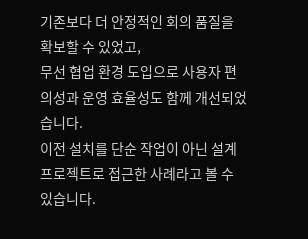기존보다 더 안정적인 회의 품질을 확보할 수 있었고,
무선 협업 환경 도입으로 사용자 편의성과 운영 효율성도 함께 개선되었습니다.
이전 설치를 단순 작업이 아닌 설계 프로젝트로 접근한 사례라고 볼 수 있습니다.